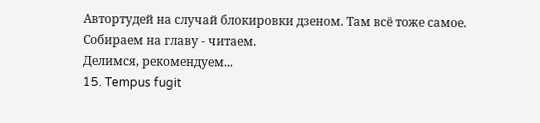Автортудей на случай блокировки дзеном. Там всё тоже самое. Собираем на главу - читаем.
Делимся, рекомендуем...
15. Tempus fugit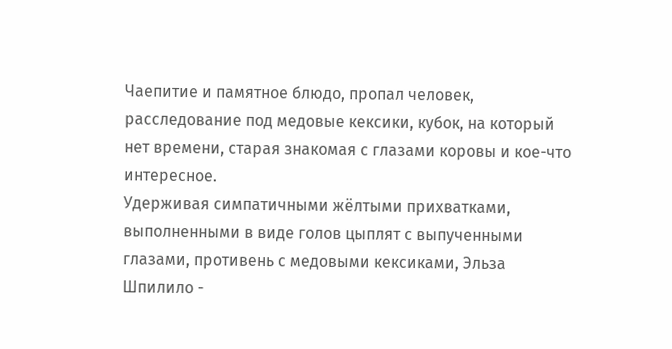Чаепитие и памятное блюдо, пропал человек, расследование под медовые кексики, кубок, на который нет времени, старая знакомая с глазами коровы и кое-что интересное.
Удерживая симпатичными жёлтыми прихватками, выполненными в виде голов цыплят с выпученными глазами, противень с медовыми кексиками, Эльза Шпилило -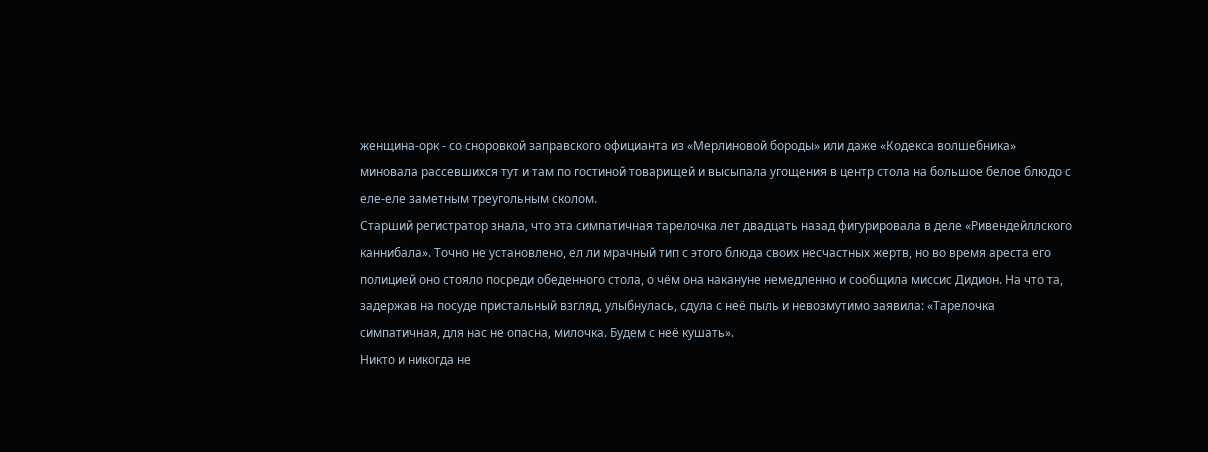женщина-орк - со сноровкой заправского официанта из «Мерлиновой бороды» или даже «Кодекса волшебника» миновала рассевшихся тут и там по гостиной товарищей и высыпала угощения в центр стола на большое белое блюдо с еле-еле заметным треугольным сколом.
Старший регистратор знала, что эта симпатичная тарелочка лет двадцать назад фигурировала в деле «Ривендейллского каннибала». Точно не установлено, ел ли мрачный тип с этого блюда своих несчастных жертв, но во время ареста его полицией оно стояло посреди обеденного стола, о чём она накануне немедленно и сообщила миссис Дидион. На что та, задержав на посуде пристальный взгляд, улыбнулась, сдула с неё пыль и невозмутимо заявила: «Тарелочка симпатичная, для нас не опасна, милочка. Будем с неё кушать».
Никто и никогда не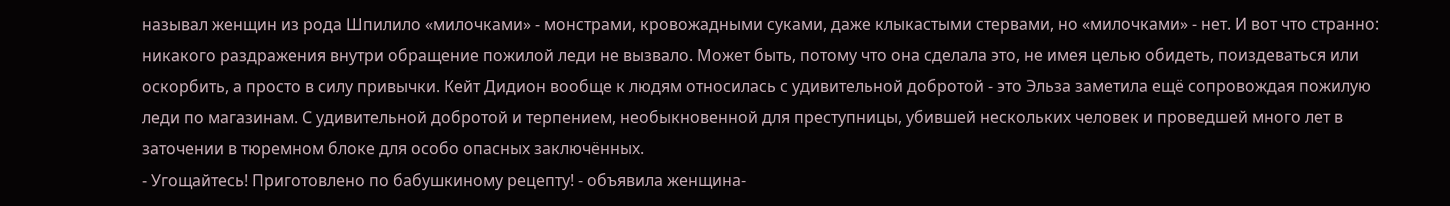называл женщин из рода Шпилило «милочками» - монстрами, кровожадными суками, даже клыкастыми стервами, но «милочками» - нет. И вот что странно: никакого раздражения внутри обращение пожилой леди не вызвало. Может быть, потому что она сделала это, не имея целью обидеть, поиздеваться или оскорбить, а просто в силу привычки. Кейт Дидион вообще к людям относилась с удивительной добротой - это Эльза заметила ещё сопровождая пожилую леди по магазинам. С удивительной добротой и терпением, необыкновенной для преступницы, убившей нескольких человек и проведшей много лет в заточении в тюремном блоке для особо опасных заключённых.
- Угощайтесь! Приготовлено по бабушкиному рецепту! - объявила женщина-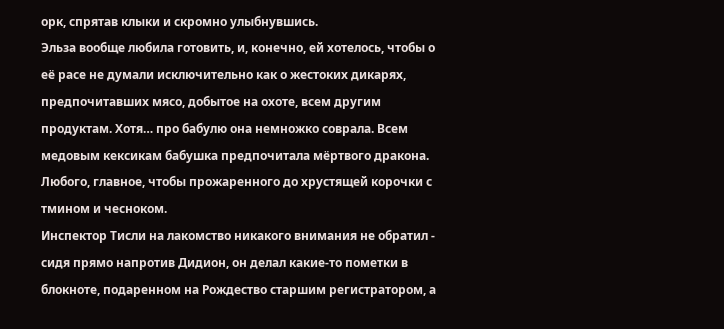орк, спрятав клыки и скромно улыбнувшись.
Эльза вообще любила готовить, и, конечно, ей хотелось, чтобы о её расе не думали исключительно как о жестоких дикарях, предпочитавших мясо, добытое на охоте, всем другим продуктам. Хотя… про бабулю она немножко соврала. Всем медовым кексикам бабушка предпочитала мёртвого дракона. Любого, главное, чтобы прожаренного до хрустящей корочки с тмином и чесноком.
Инспектор Тисли на лакомство никакого внимания не обратил - сидя прямо напротив Дидион, он делал какие-то пометки в блокноте, подаренном на Рождество старшим регистратором, а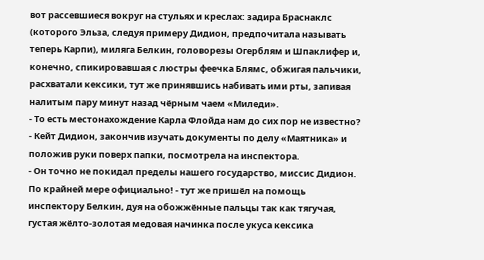вот рассевшиеся вокруг на стульях и креслах: задира Браснаклс (которого Эльза, следуя примеру Дидион, предпочитала называть теперь Карпи), миляга Белкин, головорезы Огерблям и Шпаклифер и, конечно, спикировавшая с люстры феечка Блямс, обжигая пальчики, расхватали кексики, тут же принявшись набивать ими рты, запивая налитым пару минут назад чёрным чаем «Миледи».
- То есть местонахождение Карла Флойда нам до сих пор не известно? - Кейт Дидион, закончив изучать документы по делу «Маятника» и положив руки поверх папки, посмотрела на инспектора.
- Он точно не покидал пределы нашего государство, миссис Дидион. По крайней мере официально! - тут же пришёл на помощь инспектору Белкин, дуя на обожжённые пальцы так как тягучая, густая жёлто-золотая медовая начинка после укуса кексика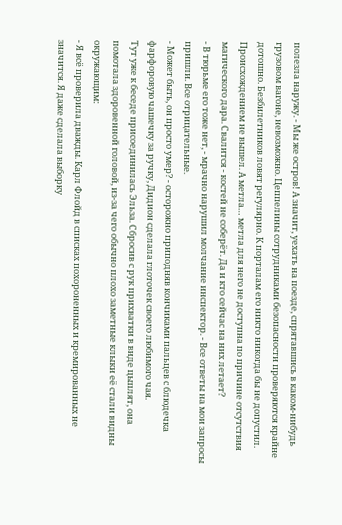полезла наружу. - Мы же остров! А значит, уехать на поезде, спрятавшись в каком-нибудь грузовом вагоне, невозможно. Цеппелины сотрудниками безопасности проверяются крайне дотошно. Безбилетников ловят регулярно. К порталам его никто никогда бы не допустил. Происхождением не вышел. А метла… метла для него не доступна по причине отсутствия магического дара. Свалится - костей не соберёт. Да и кто сейчас на них летает?
- В тюрьме его тоже нет, - мрачно нарушил молчание инспектор. - Все ответы на мои запросы пришли. Все отрицательные.
- Может быть, он просто умер? - осторожно приподняв кончиками пальцев с блюдечка фарфоровую чашечку за ручку, Дидион сделала глоточек своего любимого чая.
Тут уже к беседе присоединилась Эльза. Сбросив с рук прихватки в виде цыплят, она помотала здоровенной головой, из-за чего обычно плохо заметные клыки её стали видны окружающим:
- Я всё проверила дважды. Карл Флойд в списках похороненных и кремированных не значится. Я даже сделала выборку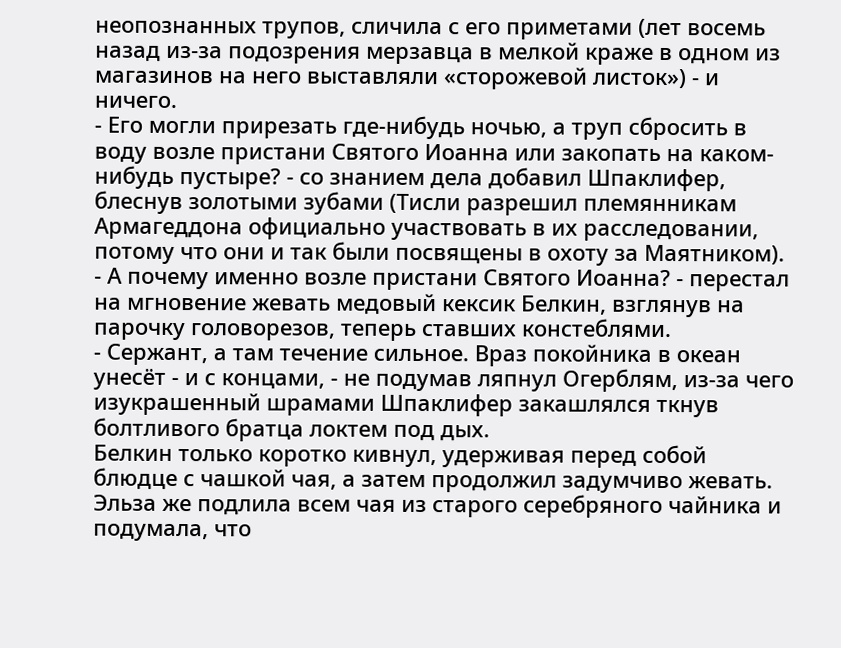неопознанных трупов, сличила с его приметами (лет восемь назад из-за подозрения мерзавца в мелкой краже в одном из магазинов на него выставляли «сторожевой листок») - и ничего.
- Его могли прирезать где-нибудь ночью, а труп сбросить в воду возле пристани Святого Иоанна или закопать на каком-нибудь пустыре? - со знанием дела добавил Шпаклифер, блеснув золотыми зубами (Тисли разрешил племянникам Армагеддона официально участвовать в их расследовании, потому что они и так были посвящены в охоту за Маятником).
- А почему именно возле пристани Святого Иоанна? - перестал на мгновение жевать медовый кексик Белкин, взглянув на парочку головорезов, теперь ставших констеблями.
- Сержант, а там течение сильное. Враз покойника в океан унесёт - и с концами, - не подумав ляпнул Огерблям, из-за чего изукрашенный шрамами Шпаклифер закашлялся ткнув болтливого братца локтем под дых.
Белкин только коротко кивнул, удерживая перед собой блюдце с чашкой чая, а затем продолжил задумчиво жевать.
Эльза же подлила всем чая из старого серебряного чайника и подумала, что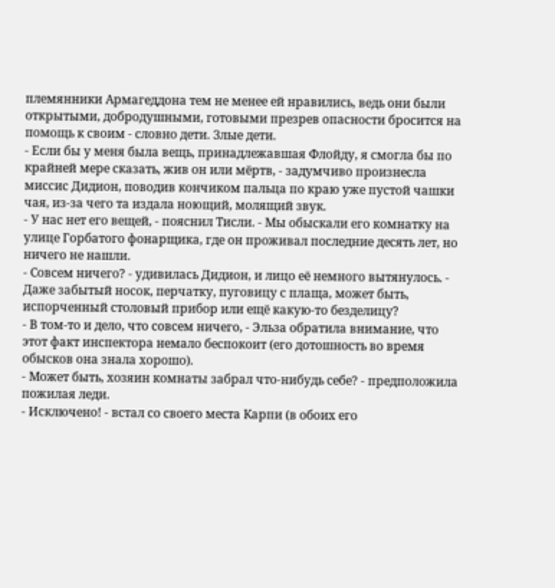племянники Армагеддона тем не менее ей нравились, ведь они были открытыми, добродушными, готовыми презрев опасности бросится на помощь к своим - словно дети. Злые дети.
- Если бы у меня была вещь, принадлежавшая Флойду, я смогла бы по крайней мере сказать, жив он или мёртв, - задумчиво произнесла миссис Дидион, поводив кончиком пальца по краю уже пустой чашки чая, из-за чего та издала ноющий, молящий звук.
- У нас нет его вещей, - пояснил Тисли. - Мы обыскали его комнатку на улице Горбатого фонарщика, где он проживал последние десять лет, но ничего не нашли.
- Совсем ничего? - удивилась Дидион, и лицо её немного вытянулось. - Даже забытый носок, перчатку, пуговицу с плаща, может быть, испорченный столовый прибор или ещё какую-то безделицу?
- В том-то и дело, что совсем ничего, - Эльза обратила внимание, что этот факт инспектора немало беспокоит (его дотошность во время обысков она знала хорошо).
- Может быть, хозяин комнаты забрал что-нибудь себе? - предположила пожилая леди.
- Исключено! - встал со своего места Карпи (в обоих его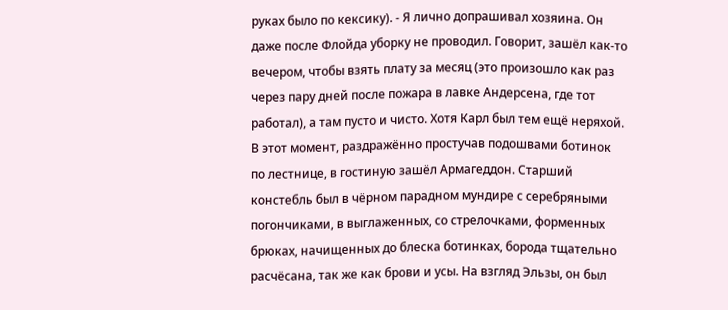руках было по кексику). - Я лично допрашивал хозяина. Он даже после Флойда уборку не проводил. Говорит, зашёл как-то вечером, чтобы взять плату за месяц (это произошло как раз через пару дней после пожара в лавке Андерсена, где тот работал), а там пусто и чисто. Хотя Карл был тем ещё неряхой.
В этот момент, раздражённо простучав подошвами ботинок по лестнице, в гостиную зашёл Армагеддон. Старший констебль был в чёрном парадном мундире с серебряными погончиками, в выглаженных, со стрелочками, форменных брюках, начищенных до блеска ботинках, борода тщательно расчёсана, так же как брови и усы. На взгляд Эльзы, он был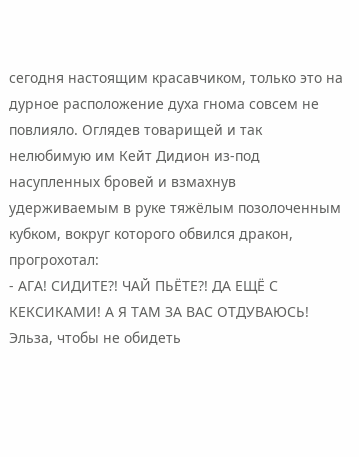сегодня настоящим красавчиком, только это на дурное расположение духа гнома совсем не повлияло. Оглядев товарищей и так нелюбимую им Кейт Дидион из-под насупленных бровей и взмахнув удерживаемым в руке тяжёлым позолоченным кубком, вокруг которого обвился дракон, прогрохотал:
- АГА! СИДИТЕ?! ЧАЙ ПЬЁТЕ?! ДА ЕЩЁ С КЕКСИКАМИ! А Я ТАМ ЗА ВАС ОТДУВАЮСЬ!
Эльза, чтобы не обидеть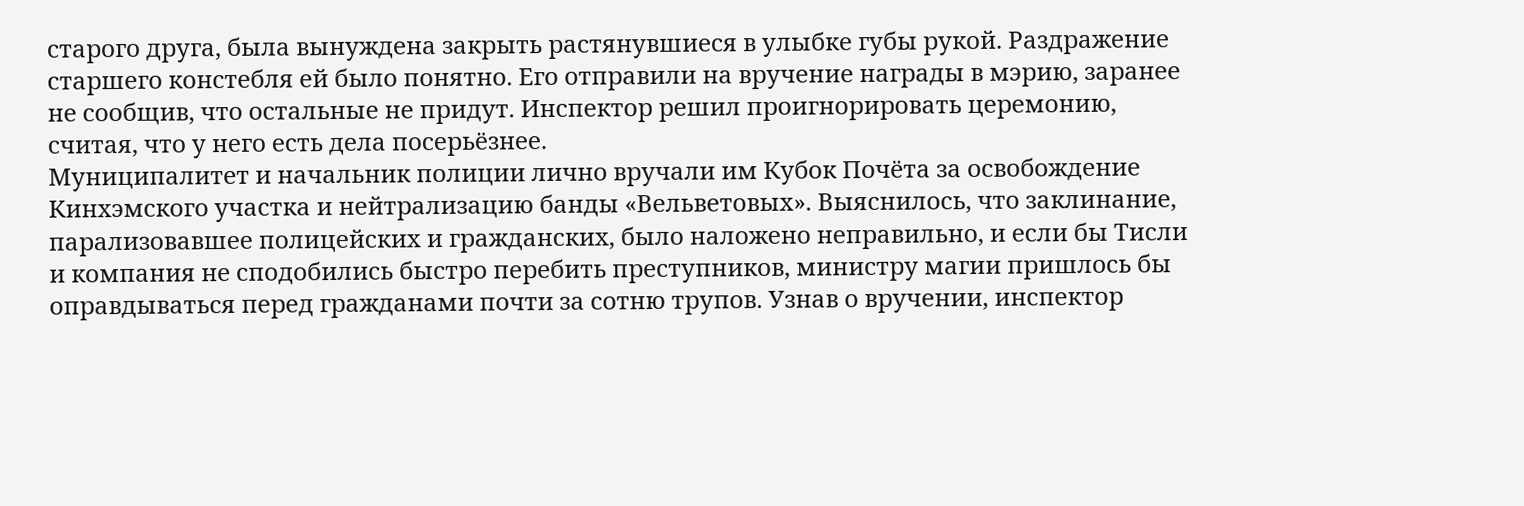старого друга, была вынуждена закрыть растянувшиеся в улыбке губы рукой. Раздражение старшего констебля ей было понятно. Его отправили на вручение награды в мэрию, заранее не сообщив, что остальные не придут. Инспектор решил проигнорировать церемонию, считая, что у него есть дела посерьёзнее.
Муниципалитет и начальник полиции лично вручали им Кубок Почёта за освобождение Кинхэмского участка и нейтрализацию банды «Вельветовых». Выяснилось, что заклинание, парализовавшее полицейских и гражданских, было наложено неправильно, и если бы Тисли и компания не сподобились быстро перебить преступников, министру магии пришлось бы оправдываться перед гражданами почти за сотню трупов. Узнав о вручении, инспектор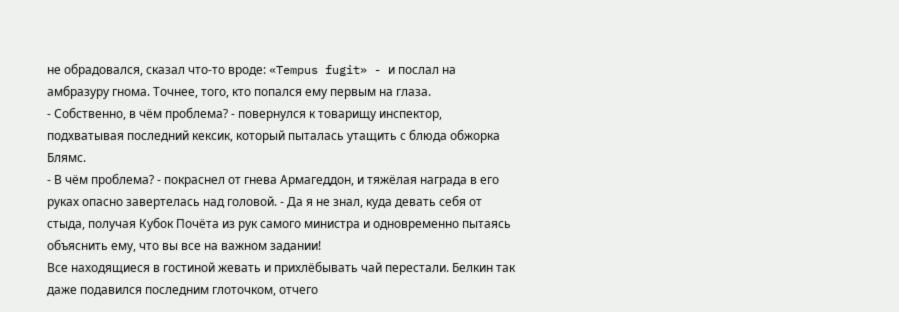не обрадовался, сказал что-то вроде: «Tempus fugit» - и послал на амбразуру гнома. Точнее, того, кто попался ему первым на глаза.
- Собственно, в чём проблема? - повернулся к товарищу инспектор, подхватывая последний кексик, который пыталась утащить с блюда обжорка Блямс.
- В чём проблема? - покраснел от гнева Армагеддон, и тяжёлая награда в его руках опасно завертелась над головой. - Да я не знал, куда девать себя от стыда, получая Кубок Почёта из рук самого министра и одновременно пытаясь объяснить ему, что вы все на важном задании!
Все находящиеся в гостиной жевать и прихлёбывать чай перестали. Белкин так даже подавился последним глоточком, отчего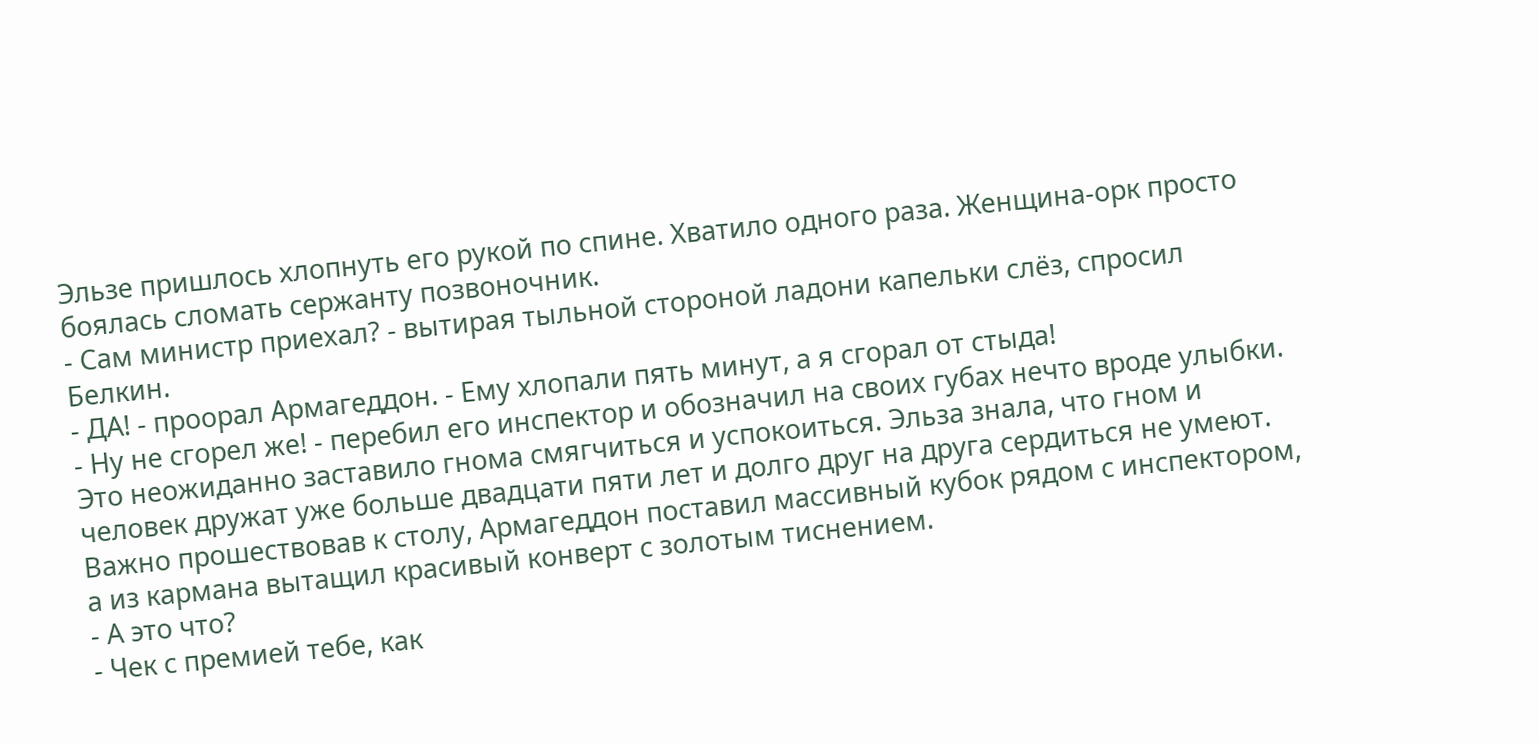Эльзе пришлось хлопнуть его рукой по спине. Хватило одного раза. Женщина-орк просто боялась сломать сержанту позвоночник.
- Сам министр приехал? - вытирая тыльной стороной ладони капельки слёз, спросил Белкин.
- ДА! - проорал Армагеддон. - Ему хлопали пять минут, а я сгорал от стыда!
- Ну не сгорел же! - перебил его инспектор и обозначил на своих губах нечто вроде улыбки.
Это неожиданно заставило гнома смягчиться и успокоиться. Эльза знала, что гном и человек дружат уже больше двадцати пяти лет и долго друг на друга сердиться не умеют.
Важно прошествовав к столу, Армагеддон поставил массивный кубок рядом с инспектором, а из кармана вытащил красивый конверт с золотым тиснением.
- А это что?
- Чек с премией тебе, как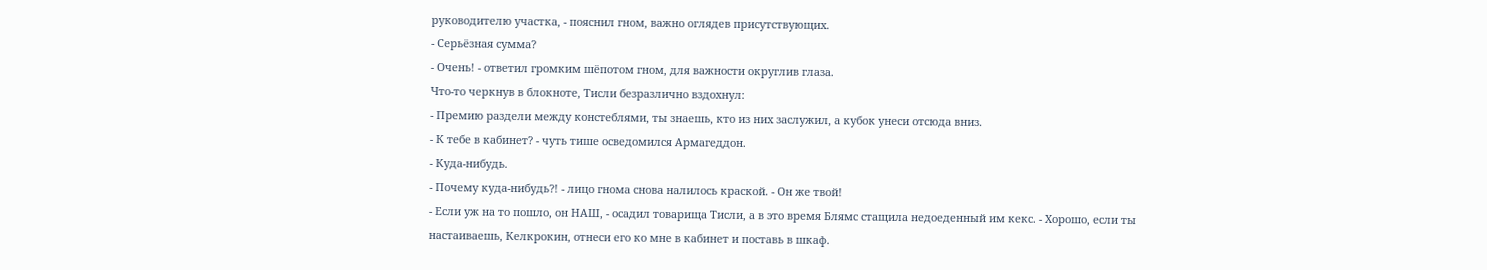руководителю участка, - пояснил гном, важно оглядев присутствующих.
- Серьёзная сумма?
- Очень! - ответил громким шёпотом гном, для важности округлив глаза.
Что-то черкнув в блокноте, Тисли безразлично вздохнул:
- Премию раздели между констеблями, ты знаешь, кто из них заслужил, а кубок унеси отсюда вниз.
- К тебе в кабинет? - чуть тише осведомился Армагеддон.
- Куда-нибудь.
- Почему куда-нибудь?! - лицо гнома снова налилось краской. - Он же твой!
- Если уж на то пошло, он НАШ, - осадил товарища Тисли, а в это время Блямс стащила недоеденный им кекс. - Хорошо, если ты настаиваешь, Келкрокин, отнеси его ко мне в кабинет и поставь в шкаф.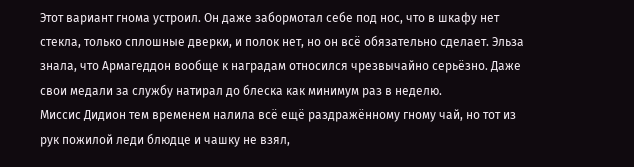Этот вариант гнома устроил. Он даже забормотал себе под нос, что в шкафу нет стекла, только сплошные дверки, и полок нет, но он всё обязательно сделает. Эльза знала, что Армагеддон вообще к наградам относился чрезвычайно серьёзно. Даже свои медали за службу натирал до блеска как минимум раз в неделю.
Миссис Дидион тем временем налила всё ещё раздражённому гному чай, но тот из рук пожилой леди блюдце и чашку не взял,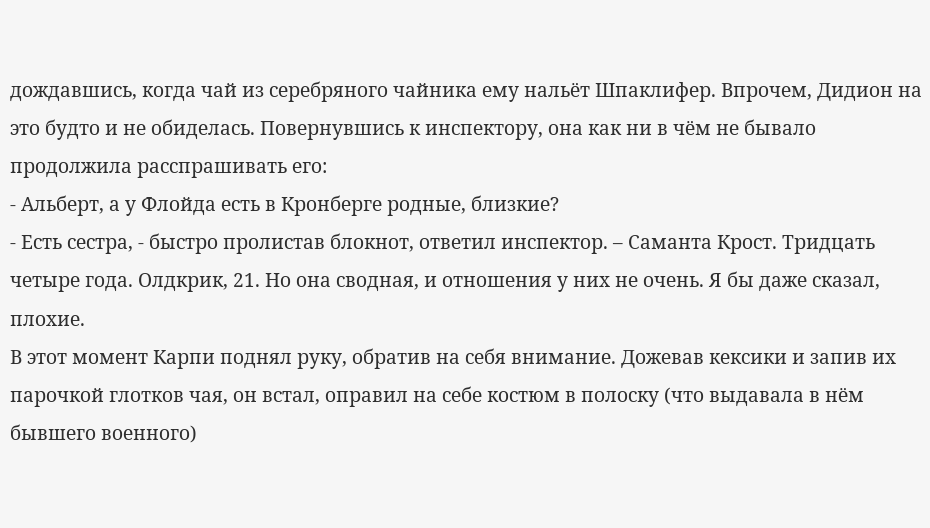дождавшись, когда чай из серебряного чайника ему нальёт Шпаклифер. Впрочем, Дидион на это будто и не обиделась. Повернувшись к инспектору, она как ни в чём не бывало продолжила расспрашивать его:
- Альберт, а у Флойда есть в Кронберге родные, близкие?
- Есть сестра, - быстро пролистав блокнот, ответил инспектор. – Саманта Крост. Тридцать четыре года. Олдкрик, 21. Но она сводная, и отношения у них не очень. Я бы даже сказал, плохие.
В этот момент Карпи поднял руку, обратив на себя внимание. Дожевав кексики и запив их парочкой глотков чая, он встал, оправил на себе костюм в полоску (что выдавала в нём бывшего военного)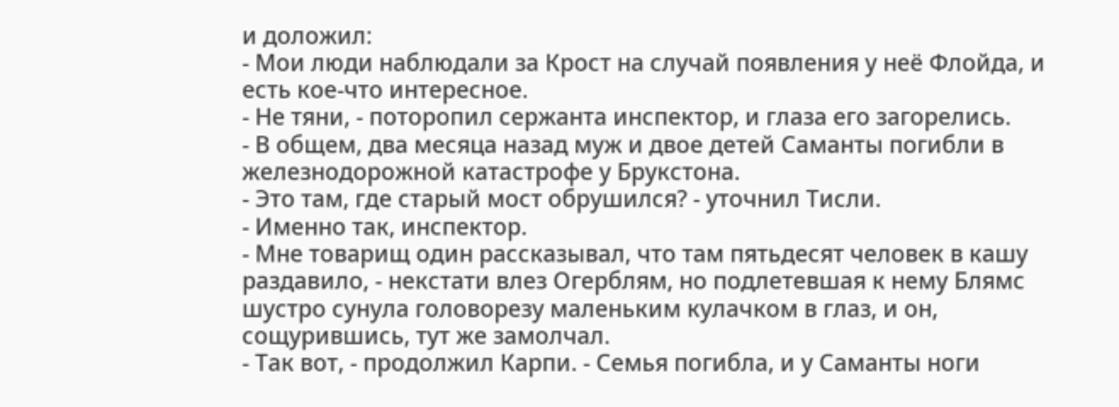и доложил:
- Мои люди наблюдали за Крост на случай появления у неё Флойда, и есть кое-что интересное.
- Не тяни, - поторопил сержанта инспектор, и глаза его загорелись.
- В общем, два месяца назад муж и двое детей Саманты погибли в железнодорожной катастрофе у Брукстона.
- Это там, где старый мост обрушился? - уточнил Тисли.
- Именно так, инспектор.
- Мне товарищ один рассказывал, что там пятьдесят человек в кашу раздавило, - некстати влез Огерблям, но подлетевшая к нему Блямс шустро сунула головорезу маленьким кулачком в глаз, и он, сощурившись, тут же замолчал.
- Так вот, - продолжил Карпи. - Семья погибла, и у Саманты ноги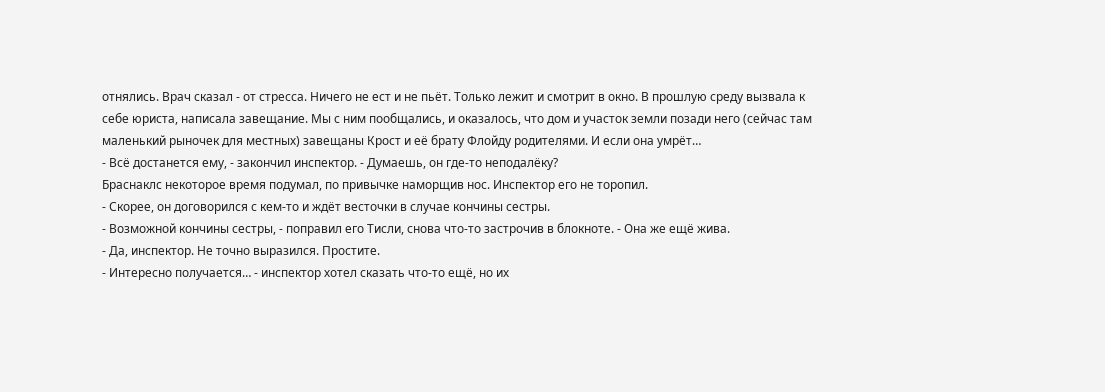отнялись. Врач сказал - от стресса. Ничего не ест и не пьёт. Только лежит и смотрит в окно. В прошлую среду вызвала к себе юриста, написала завещание. Мы с ним пообщались, и оказалось, что дом и участок земли позади него (сейчас там маленький рыночек для местных) завещаны Крост и её брату Флойду родителями. И если она умрёт…
- Всё достанется ему, - закончил инспектор. - Думаешь, он где-то неподалёку?
Браснаклс некоторое время подумал, по привычке наморщив нос. Инспектор его не торопил.
- Скорее, он договорился с кем-то и ждёт весточки в случае кончины сестры.
- Возможной кончины сестры, - поправил его Тисли, снова что-то застрочив в блокноте. - Она же ещё жива.
- Да, инспектор. Не точно выразился. Простите.
- Интересно получается… - инспектор хотел сказать что-то ещё, но их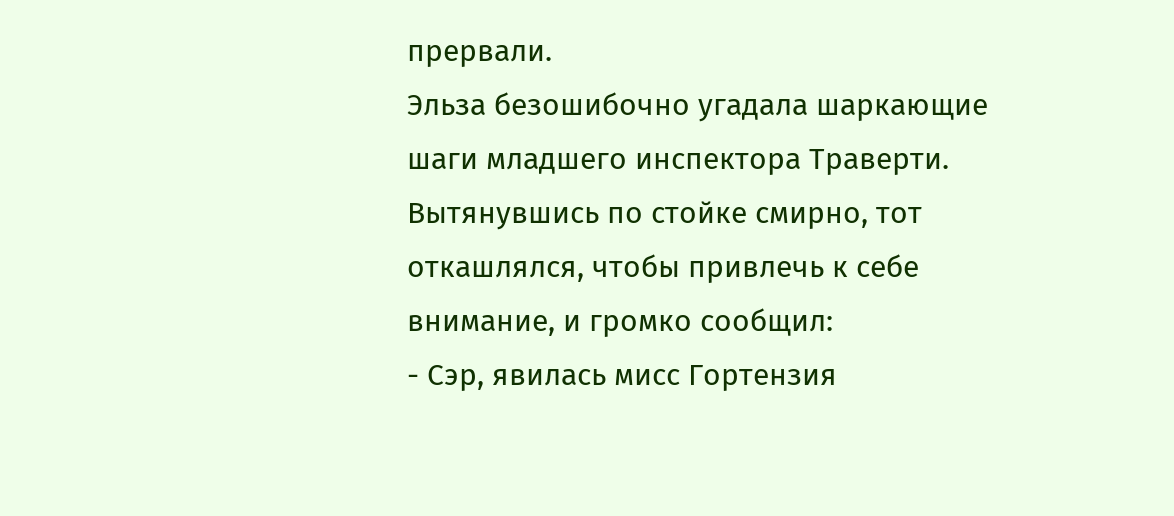прервали.
Эльза безошибочно угадала шаркающие шаги младшего инспектора Траверти. Вытянувшись по стойке смирно, тот откашлялся, чтобы привлечь к себе внимание, и громко сообщил:
- Сэр, явилась мисс Гортензия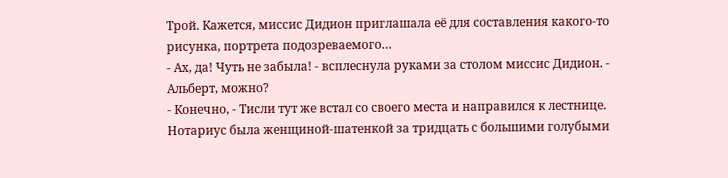Трой. Кажется, миссис Дидион приглашала её для составления какого-то рисунка, портрета подозреваемого…
- Ах, да! Чуть не забыла! - всплеснула руками за столом миссис Дидион. - Альберт, можно?
- Конечно, - Тисли тут же встал со своего места и направился к лестнице.
Нотариус была женщиной-шатенкой за тридцать с большими голубыми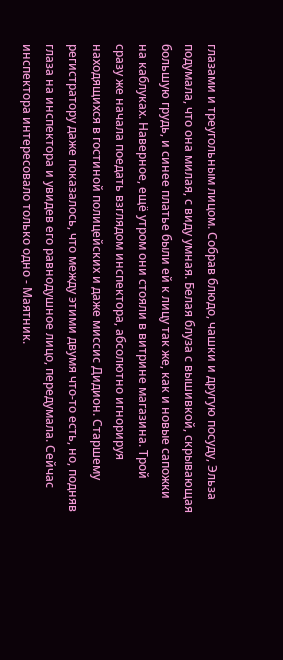глазами и треугольным лицом. Собрав блюдо, чашки и другую посуду, Эльза подумала, что она милая, с виду умная. Белая блуза с вышивкой, скрывающая большую грудь, и синее платье были ей к лицу так же, как и новые сапожки на каблуках. Наверное, ещё утром они стояли в витрине магазина. Трой сразу же начала поедать взглядом инспектора, абсолютно игнорируя находящихся в гостиной полицейских и даже миссис Дидион. Старшему регистратору даже показалось, что между этими двумя что-то есть, но, подняв глаза на инспектора и увидев его равнодушное лицо, передумала. Сейчас инспектора интересовало только одно - Маятник.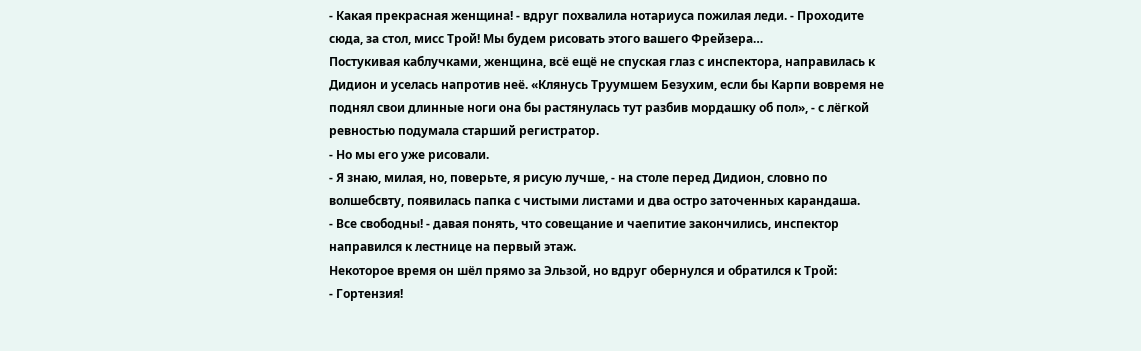- Какая прекрасная женщина! - вдруг похвалила нотариуса пожилая леди. - Проходите сюда, за стол, мисс Трой! Мы будем рисовать этого вашего Фрейзера…
Постукивая каблучками, женщина, всё ещё не спуская глаз с инспектора, направилась к Дидион и уселась напротив неё. «Клянусь Труумшем Безухим, если бы Карпи вовремя не поднял свои длинные ноги она бы растянулась тут разбив мордашку об пол», - с лёгкой ревностью подумала старший регистратор.
- Но мы его уже рисовали.
- Я знаю, милая, но, поверьте, я рисую лучше, - на столе перед Дидион, словно по волшебсвту, появилась папка с чистыми листами и два остро заточенных карандаша.
- Все свободны! - давая понять, что совещание и чаепитие закончились, инспектор направился к лестнице на первый этаж.
Некоторое время он шёл прямо за Эльзой, но вдруг обернулся и обратился к Трой:
- Гортензия!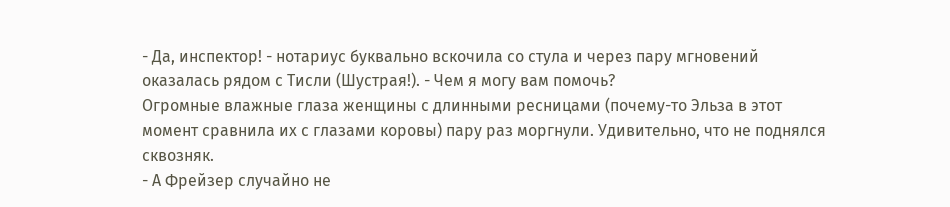- Да, инспектор! - нотариус буквально вскочила со стула и через пару мгновений оказалась рядом с Тисли (Шустрая!). - Чем я могу вам помочь?
Огромные влажные глаза женщины с длинными ресницами (почему-то Эльза в этот момент сравнила их с глазами коровы) пару раз моргнули. Удивительно, что не поднялся сквозняк.
- А Фрейзер случайно не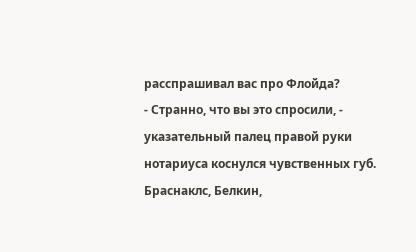расспрашивал вас про Флойда?
- Странно, что вы это спросили, - указательный палец правой руки нотариуса коснулся чувственных губ.
Браснаклс, Белкин,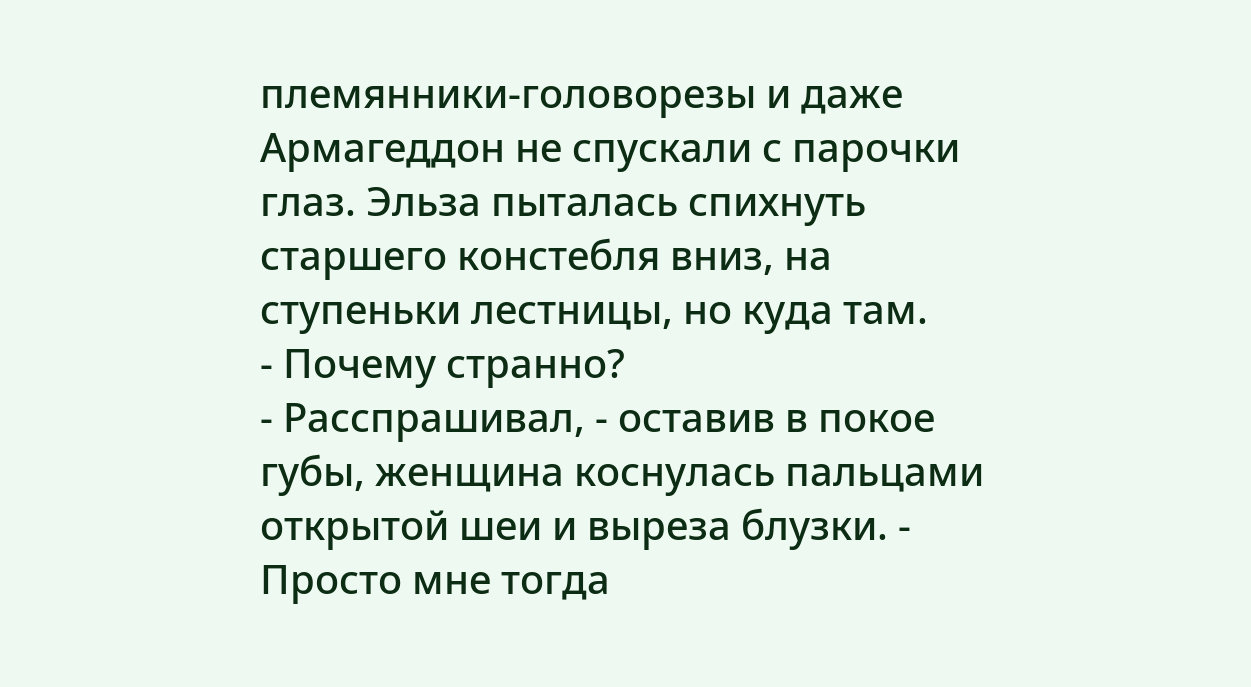племянники-головорезы и даже Армагеддон не спускали с парочки глаз. Эльза пыталась спихнуть старшего констебля вниз, на ступеньки лестницы, но куда там.
- Почему странно?
- Расспрашивал, - оставив в покое губы, женщина коснулась пальцами открытой шеи и выреза блузки. - Просто мне тогда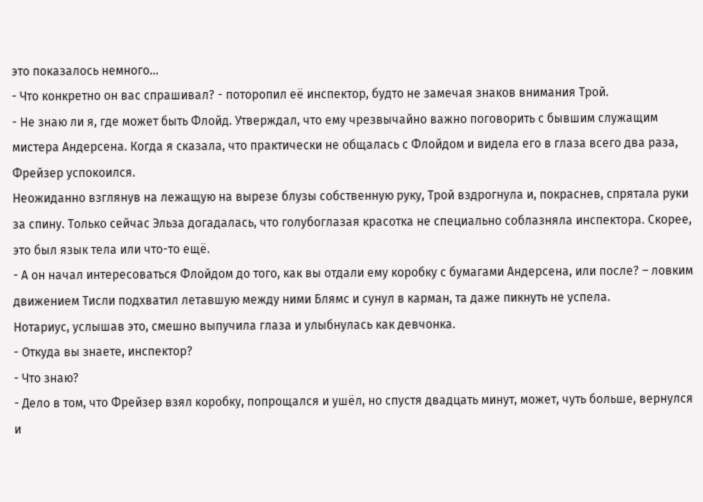это показалось немного…
- Что конкретно он вас спрашивал? - поторопил её инспектор, будто не замечая знаков внимания Трой.
- Не знаю ли я, где может быть Флойд. Утверждал, что ему чрезвычайно важно поговорить с бывшим служащим мистера Андерсена. Когда я сказала, что практически не общалась с Флойдом и видела его в глаза всего два раза, Фрейзер успокоился.
Неожиданно взглянув на лежащую на вырезе блузы собственную руку, Трой вздрогнула и, покраснев, спрятала руки за спину. Только сейчас Эльза догадалась, что голубоглазая красотка не специально соблазняла инспектора. Скорее, это был язык тела или что-то ещё.
- А он начал интересоваться Флойдом до того, как вы отдали ему коробку с бумагами Андерсена, или после? – ловким движением Тисли подхватил летавшую между ними Блямс и сунул в карман, та даже пикнуть не успела.
Нотариус, услышав это, смешно выпучила глаза и улыбнулась как девчонка.
- Откуда вы знаете, инспектор?
- Что знаю?
- Дело в том, что Фрейзер взял коробку, попрощался и ушёл, но спустя двадцать минут, может, чуть больше, вернулся и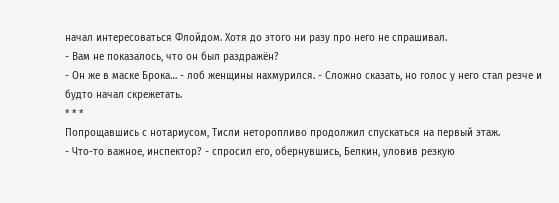начал интересоваться Флойдом. Хотя до этого ни разу про него не спрашивал.
- Вам не показалось, что он был раздражён?
- Он же в маске Брока… - лоб женщины нахмурился. - Сложно сказать, но голос у него стал резче и будто начал скрежетать.
* * *
Попрощавшись с нотариусом, Тисли неторопливо продолжил спускаться на первый этаж.
- Что-то важное, инспектор? - спросил его, обернувшись, Белкин, уловив резкую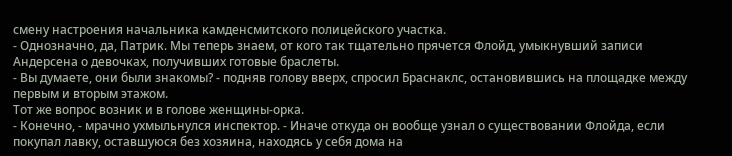смену настроения начальника камденсмитского полицейского участка.
- Однозначно, да, Патрик. Мы теперь знаем, от кого так тщательно прячется Флойд, умыкнувший записи Андерсена о девочках, получивших готовые браслеты.
- Вы думаете, они были знакомы? - подняв голову вверх, спросил Браснаклс, остановившись на площадке между первым и вторым этажом.
Тот же вопрос возник и в голове женщины-орка.
- Конечно, - мрачно ухмыльнулся инспектор. - Иначе откуда он вообще узнал о существовании Флойда, если покупал лавку, оставшуюся без хозяина, находясь у себя дома на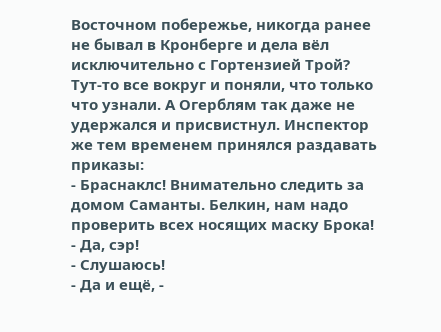Восточном побережье, никогда ранее не бывал в Кронберге и дела вёл исключительно с Гортензией Трой?
Тут-то все вокруг и поняли, что только что узнали. А Огерблям так даже не удержался и присвистнул. Инспектор же тем временем принялся раздавать приказы:
- Браснаклс! Внимательно следить за домом Саманты. Белкин, нам надо проверить всех носящих маску Брока!
- Да, сэр!
- Слушаюсь!
- Да и ещё, -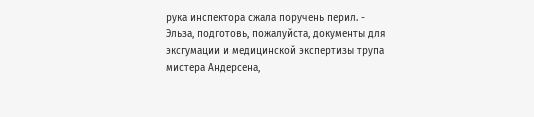рука инспектора сжала поручень перил. - Эльза, подготовь, пожалуйста, документы для эксгумации и медицинской экспертизы трупа мистера Андерсена,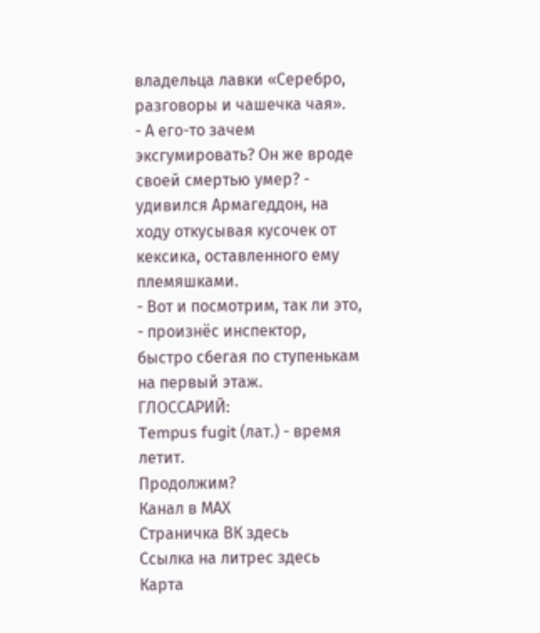владельца лавки «Серебро, разговоры и чашечка чая».
- А его-то зачем эксгумировать? Он же вроде своей смертью умер? - удивился Армагеддон, на ходу откусывая кусочек от кексика, оставленного ему племяшками.
- Вот и посмотрим, так ли это, - произнёс инспектор, быстро сбегая по ступенькам на первый этаж.
ГЛОССАРИЙ:
Tempus fugit (лат.) - время летит.
Продолжим?
Канал в МАХ
Страничка ВК здесь
Ссылка на литрес здесь
Карта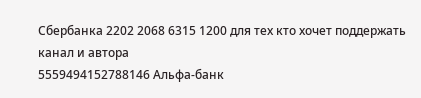Сбербанка 2202 2068 6315 1200 для тех кто хочет поддержать канал и автора
5559494152788146 Альфа-банк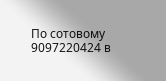По сотовому 9097220424 в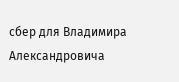сбер для Владимира Александровича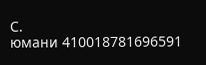С.
юмани 410018781696591